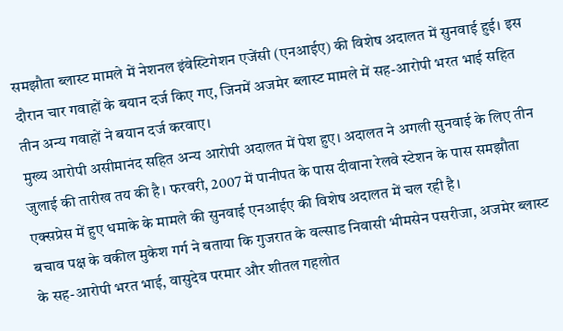समझौता ब्लास्ट मामले में नेशनल इंवेस्टिगेशन एजेंसी (एनआईए) की विशेष अदालत में सुनवाई हुई। इस दौरान चार गवाहों के बयान दर्ज किए गए, जिनमें अजमेर ब्लास्ट मामले में सह-आरोपी भरत भाई सहित तीन अन्य गवाहों ने बयान दर्ज करवाए।
मुख्य आरोपी असीमानंद सहित अन्य आरोपी अदालत में पेश हुए। अदालत ने अगली सुनवाई के लिए तीन जुलाई की तारीख तय की है। फरवरी, 2007 में पानीपत के पास दीवाना रेलवे स्टेशन के पास समझौता एक्सप्रेस में हुए धमाके के मामले की सुनवाई एनआईए की विशेष अदालत में चल रही है।
बचाव पक्ष के वकील मुकेश गर्ग ने बताया कि गुजरात के वल्साड निवासी भीमसेन पसरीजा, अजमेर ब्लास्ट के सह-आरोपी भरत भाई, वासुदेव परमार और शीतल गहलोत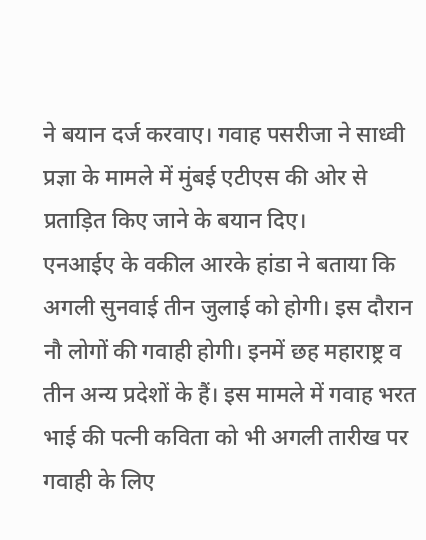ने बयान दर्ज करवाए। गवाह पसरीजा ने साध्वी प्रज्ञा के मामले में मुंबई एटीएस की ओर से प्रताड़ित किए जाने के बयान दिए।
एनआईए के वकील आरके हांडा ने बताया कि अगली सुनवाई तीन जुलाई को होगी। इस दौरान नौ लोगों की गवाही होगी। इनमें छह महाराष्ट्र व तीन अन्य प्रदेशों के हैं। इस मामले में गवाह भरत भाई की पत्नी कविता को भी अगली तारीख पर गवाही के लिए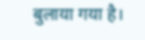बुलाया गया है।